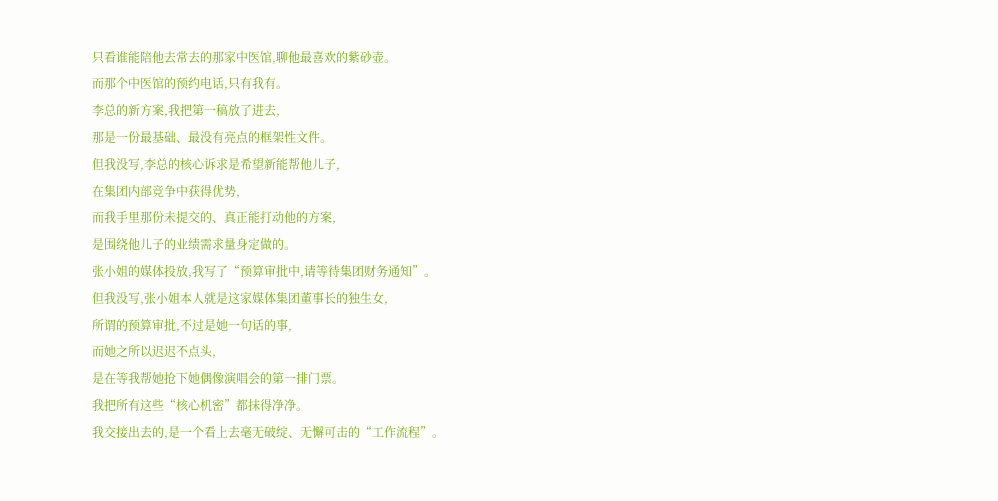只看谁能陪他去常去的那家中医馆,聊他最喜欢的紫砂壶。
而那个中医馆的预约电话,只有我有。
李总的新方案,我把第一稿放了进去,
那是一份最基础、最没有亮点的框架性文件。
但我没写,李总的核心诉求是希望新能帮他儿子,
在集团内部竞争中获得优势,
而我手里那份未提交的、真正能打动他的方案,
是围绕他儿子的业绩需求量身定做的。
张小姐的媒体投放,我写了“预算审批中,请等待集团财务通知”。
但我没写,张小姐本人就是这家媒体集团董事长的独生女,
所谓的预算审批,不过是她一句话的事,
而她之所以迟迟不点头,
是在等我帮她抢下她偶像演唱会的第一排门票。
我把所有这些“核心机密”都抹得净净。
我交接出去的,是一个看上去毫无破绽、无懈可击的“工作流程”。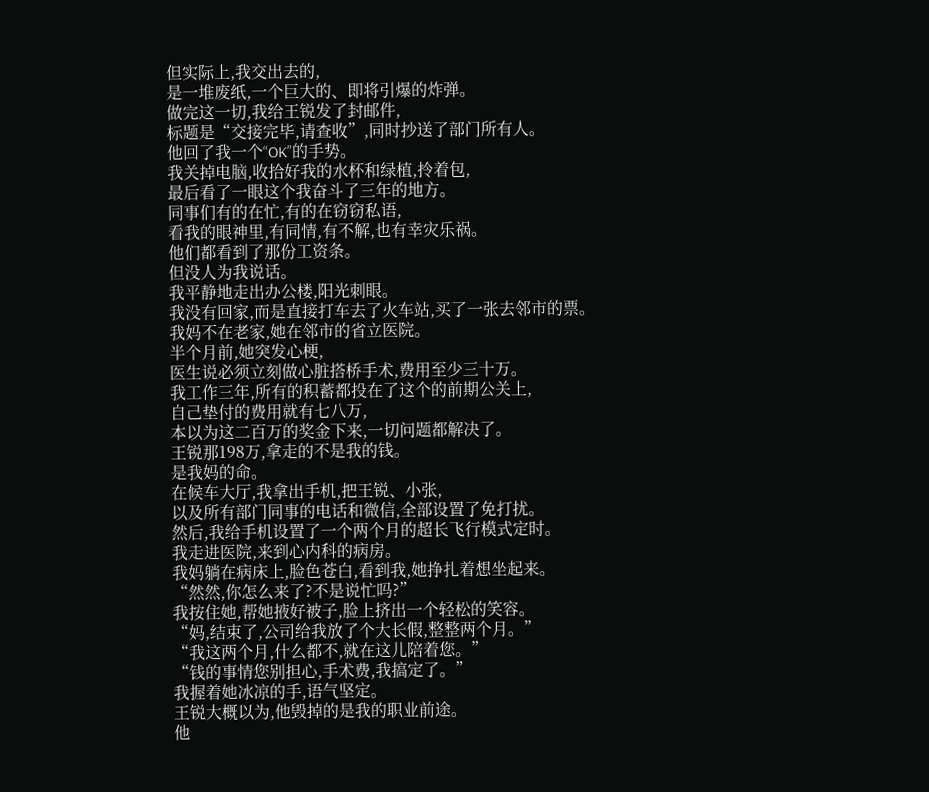但实际上,我交出去的,
是一堆废纸,一个巨大的、即将引爆的炸弹。
做完这一切,我给王锐发了封邮件,
标题是“交接完毕,请查收”,同时抄送了部门所有人。
他回了我一个“OK”的手势。
我关掉电脑,收拾好我的水杯和绿植,拎着包,
最后看了一眼这个我奋斗了三年的地方。
同事们有的在忙,有的在窃窃私语,
看我的眼神里,有同情,有不解,也有幸灾乐祸。
他们都看到了那份工资条。
但没人为我说话。
我平静地走出办公楼,阳光刺眼。
我没有回家,而是直接打车去了火车站,买了一张去邻市的票。
我妈不在老家,她在邻市的省立医院。
半个月前,她突发心梗,
医生说必须立刻做心脏搭桥手术,费用至少三十万。
我工作三年,所有的积蓄都投在了这个的前期公关上,
自己垫付的费用就有七八万,
本以为这二百万的奖金下来,一切问题都解决了。
王锐那198万,拿走的不是我的钱。
是我妈的命。
在候车大厅,我拿出手机,把王锐、小张,
以及所有部门同事的电话和微信,全部设置了免打扰。
然后,我给手机设置了一个两个月的超长飞行模式定时。
我走进医院,来到心内科的病房。
我妈躺在病床上,脸色苍白,看到我,她挣扎着想坐起来。
“然然,你怎么来了?不是说忙吗?”
我按住她,帮她掖好被子,脸上挤出一个轻松的笑容。
“妈,结束了,公司给我放了个大长假,整整两个月。”
“我这两个月,什么都不,就在这儿陪着您。”
“钱的事情您别担心,手术费,我搞定了。”
我握着她冰凉的手,语气坚定。
王锐大概以为,他毁掉的是我的职业前途。
他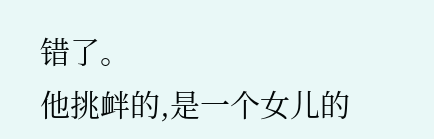错了。
他挑衅的,是一个女儿的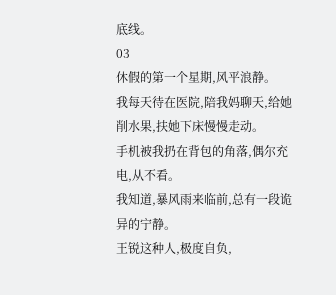底线。
03
休假的第一个星期,风平浪静。
我每天待在医院,陪我妈聊天,给她削水果,扶她下床慢慢走动。
手机被我扔在背包的角落,偶尔充电,从不看。
我知道,暴风雨来临前,总有一段诡异的宁静。
王锐这种人,极度自负,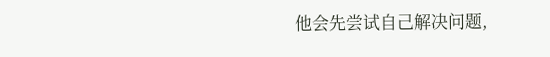他会先尝试自己解决问题,